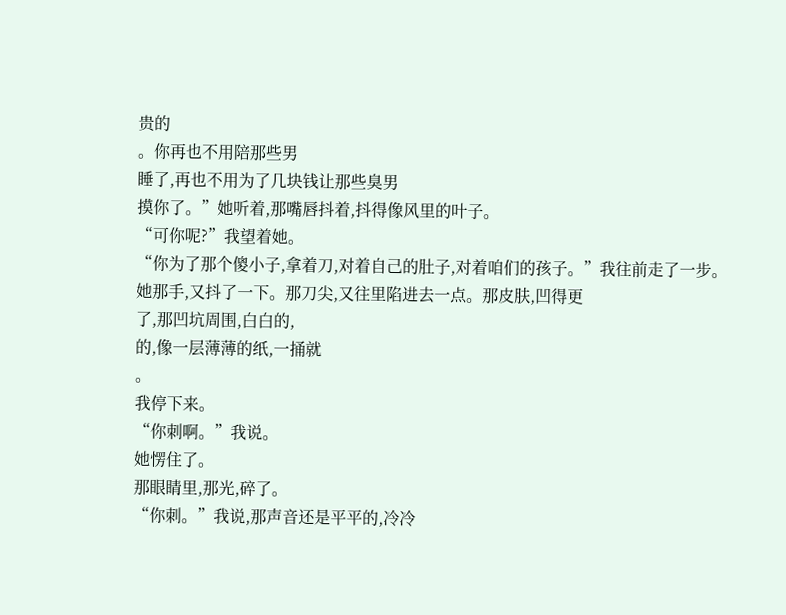贵的
。你再也不用陪那些男
睡了,再也不用为了几块钱让那些臭男
摸你了。”她听着,那嘴唇抖着,抖得像风里的叶子。
“可你呢?”我望着她。
“你为了那个傻小子,拿着刀,对着自己的肚子,对着咱们的孩子。”我往前走了一步。
她那手,又抖了一下。那刀尖,又往里陷进去一点。那皮肤,凹得更
了,那凹坑周围,白白的,
的,像一层薄薄的纸,一捅就
。
我停下来。
“你刺啊。”我说。
她愣住了。
那眼睛里,那光,碎了。
“你刺。”我说,那声音还是平平的,冷冷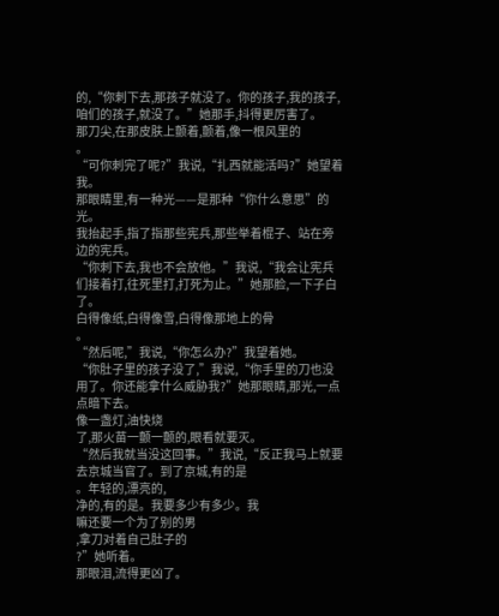的,“你刺下去,那孩子就没了。你的孩子,我的孩子,咱们的孩子,就没了。”她那手,抖得更厉害了。
那刀尖,在那皮肤上颤着,颤着,像一根风里的
。
“可你刺完了呢?”我说,“扎西就能活吗?”她望着我。
那眼睛里,有一种光——是那种“你什么意思”的光。
我抬起手,指了指那些宪兵,那些举着棍子、站在旁边的宪兵。
“你刺下去,我也不会放他。”我说,“我会让宪兵们接着打,往死里打,打死为止。”她那脸,一下子白了。
白得像纸,白得像雪,白得像那地上的骨
。
“然后呢,”我说,“你怎么办?”我望着她。
“你肚子里的孩子没了,”我说,“你手里的刀也没用了。你还能拿什么威胁我?”她那眼睛,那光,一点点暗下去。
像一盏灯,油快烧
了,那火苗一颤一颤的,眼看就要灭。
“然后我就当没这回事。”我说,“反正我马上就要去京城当官了。到了京城,有的是
。年轻的,漂亮的,
净的,有的是。我要多少有多少。我
嘛还要一个为了别的男
,拿刀对着自己肚子的
?”她听着。
那眼泪,流得更凶了。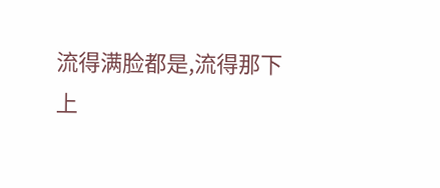流得满脸都是,流得那下
上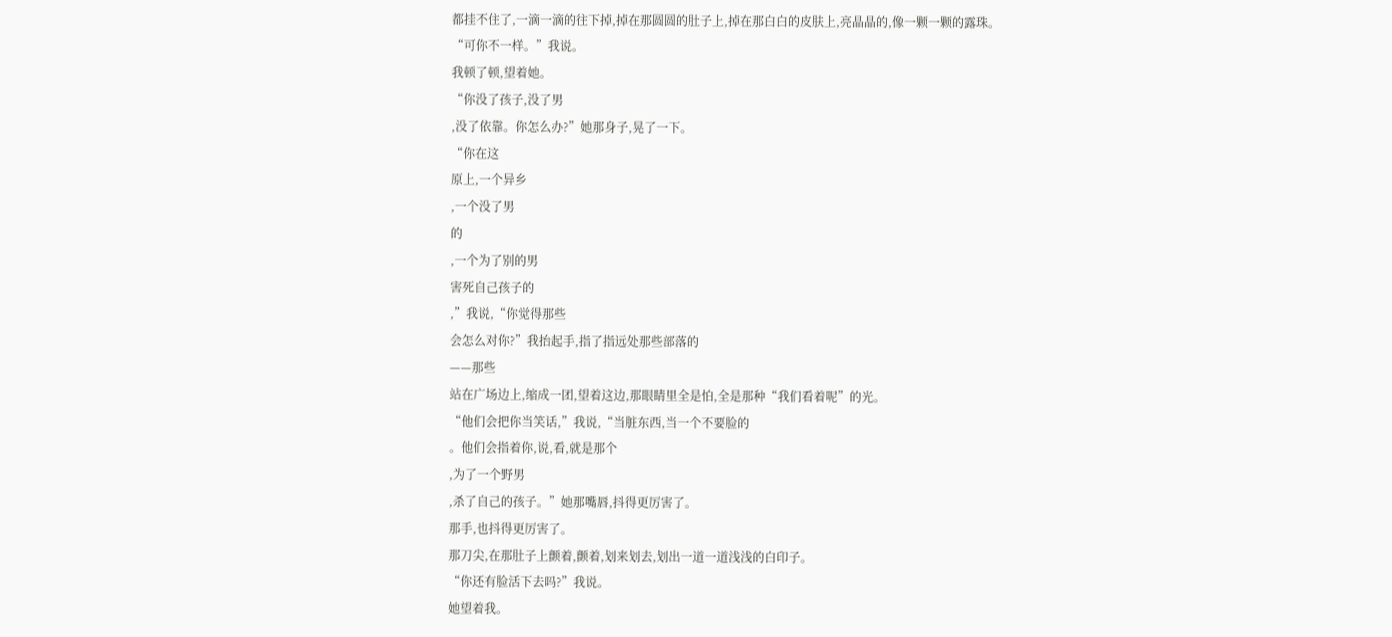都挂不住了,一滴一滴的往下掉,掉在那圆圆的肚子上,掉在那白白的皮肤上,亮晶晶的,像一颗一颗的露珠。
“可你不一样。”我说。
我顿了顿,望着她。
“你没了孩子,没了男
,没了依靠。你怎么办?”她那身子,晃了一下。
“你在这
原上,一个异乡
,一个没了男
的
,一个为了别的男
害死自己孩子的
,”我说,“你觉得那些
会怎么对你?”我抬起手,指了指远处那些部落的
——那些
站在广场边上,缩成一团,望着这边,那眼睛里全是怕,全是那种“我们看着呢”的光。
“他们会把你当笑话,”我说,“当脏东西,当一个不要脸的
。他们会指着你,说,看,就是那个
,为了一个野男
,杀了自己的孩子。”她那嘴唇,抖得更厉害了。
那手,也抖得更厉害了。
那刀尖,在那肚子上颤着,颤着,划来划去,划出一道一道浅浅的白印子。
“你还有脸活下去吗?”我说。
她望着我。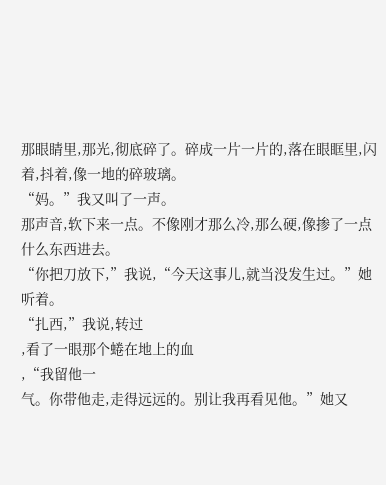那眼睛里,那光,彻底碎了。碎成一片一片的,落在眼眶里,闪着,抖着,像一地的碎玻璃。
“妈。”我又叫了一声。
那声音,软下来一点。不像刚才那么冷,那么硬,像掺了一点什么东西进去。
“你把刀放下,”我说,“今天这事儿,就当没发生过。”她听着。
“扎西,”我说,转过
,看了一眼那个蜷在地上的血
,“我留他一
气。你带他走,走得远远的。别让我再看见他。”她又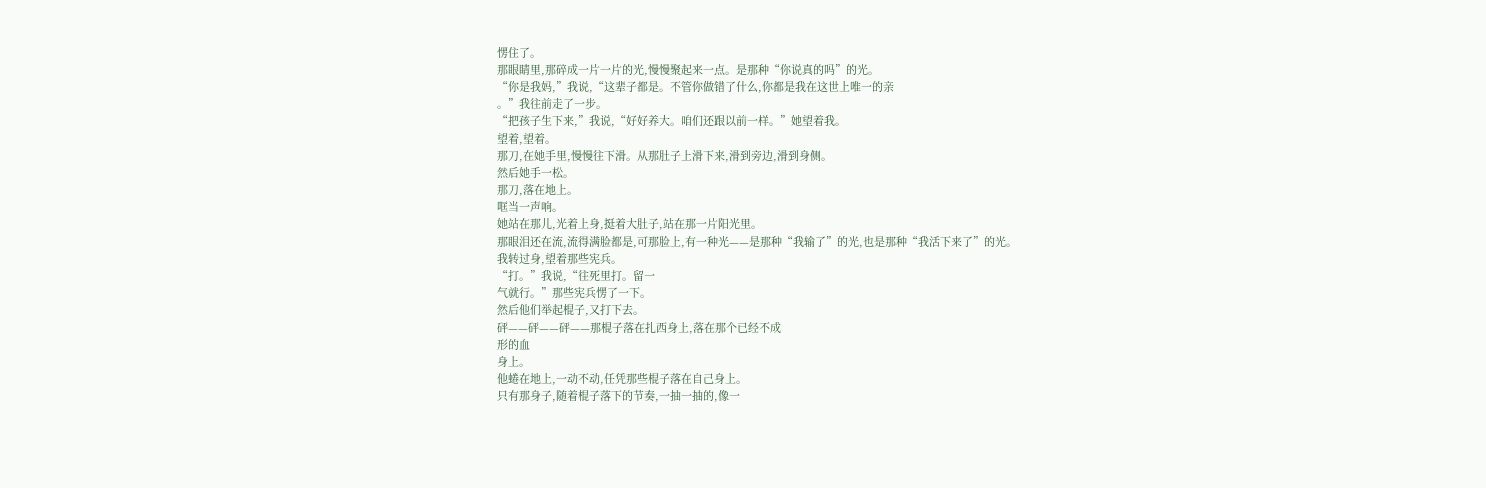愣住了。
那眼睛里,那碎成一片一片的光,慢慢聚起来一点。是那种“你说真的吗”的光。
“你是我妈,”我说,“这辈子都是。不管你做错了什么,你都是我在这世上唯一的亲
。”我往前走了一步。
“把孩子生下来,”我说,“好好养大。咱们还跟以前一样。”她望着我。
望着,望着。
那刀,在她手里,慢慢往下滑。从那肚子上滑下来,滑到旁边,滑到身侧。
然后她手一松。
那刀,落在地上。
哐当一声响。
她站在那儿,光着上身,挺着大肚子,站在那一片阳光里。
那眼泪还在流,流得满脸都是,可那脸上,有一种光——是那种“我输了”的光,也是那种“我活下来了”的光。
我转过身,望着那些宪兵。
“打。”我说,“往死里打。留一
气就行。”那些宪兵愣了一下。
然后他们举起棍子,又打下去。
砰——砰——砰——那棍子落在扎西身上,落在那个已经不成
形的血
身上。
他蜷在地上,一动不动,任凭那些棍子落在自己身上。
只有那身子,随着棍子落下的节奏,一抽一抽的,像一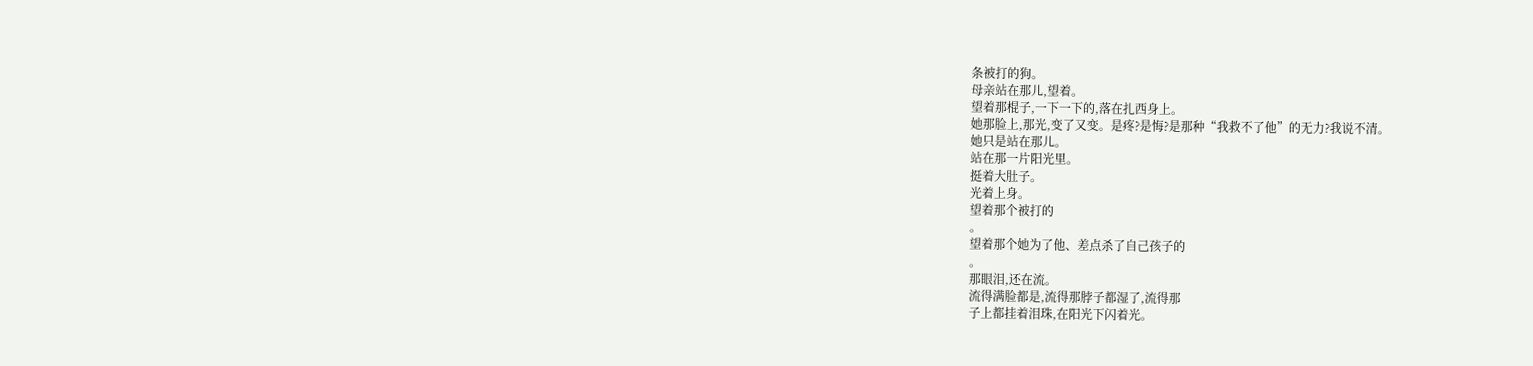条被打的狗。
母亲站在那儿,望着。
望着那棍子,一下一下的,落在扎西身上。
她那脸上,那光,变了又变。是疼?是悔?是那种“我救不了他”的无力?我说不清。
她只是站在那儿。
站在那一片阳光里。
挺着大肚子。
光着上身。
望着那个被打的
。
望着那个她为了他、差点杀了自己孩子的
。
那眼泪,还在流。
流得满脸都是,流得那脖子都湿了,流得那
子上都挂着泪珠,在阳光下闪着光。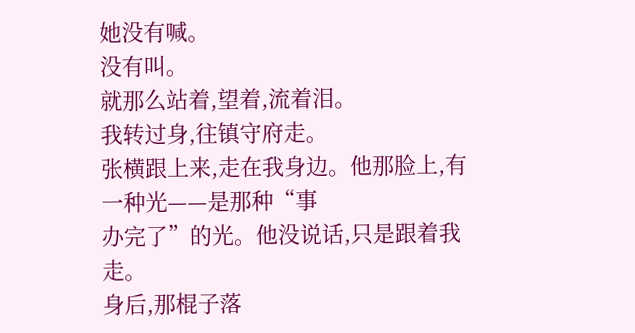她没有喊。
没有叫。
就那么站着,望着,流着泪。
我转过身,往镇守府走。
张横跟上来,走在我身边。他那脸上,有一种光——是那种“事
办完了”的光。他没说话,只是跟着我走。
身后,那棍子落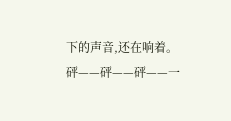下的声音,还在响着。
砰——砰——砰——一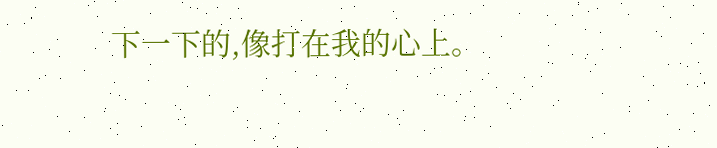下一下的,像打在我的心上。